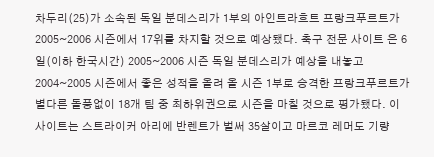차두리(25)가 소속된 독일 분데스리가 1부의 아인트라흐트 프랑크푸르트가 2005~2006 시즌에서 17위를 차지할 것으로 예상됐다. 축구 전문 사이트 은 6일(이하 한국시간) 2005~2006 시즌 독일 분데스리가 예상을 내놓고 2004~2005 시즌에서 좋은 성적을 올려 올 시즌 1부로 승격한 프랑크푸르트가 별다른 돌풍없이 18개 팀 중 최하위권으로 시즌을 마칠 것으로 평가됐다. 이 사이트는 스트라이커 아리에 반렌트가 벌써 35살이고 마르코 레머도 기량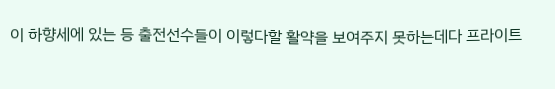이 하향세에 있는 등 출전선수들이 이렇다할 활약을 보여주지 못하는데다 프라이트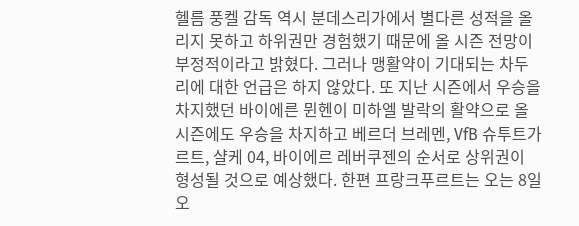헬름 풍켈 감독 역시 분데스리가에서 별다른 성적을 올리지 못하고 하위권만 경험했기 때문에 올 시즌 전망이 부정적이라고 밝혔다. 그러나 맹활약이 기대되는 차두리에 대한 언급은 하지 않았다. 또 지난 시즌에서 우승을 차지했던 바이에른 뮌헨이 미하엘 발락의 활약으로 올 시즌에도 우승을 차지하고 베르더 브레멘, VfB 슈투트가르트, 샬케 04, 바이에르 레버쿠젠의 순서로 상위권이 형성될 것으로 예상했다. 한편 프랑크푸르트는 오는 8일 오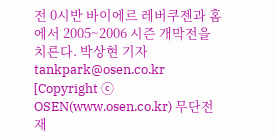전 0시반 바이에르 레버쿠젠과 홈에서 2005~2006 시즌 개막전을 치른다. 박상현 기자 tankpark@osen.co.kr [Copyright ⓒ OSEN(www.osen.co.kr) 무단전재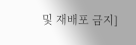및 재배포 금지]